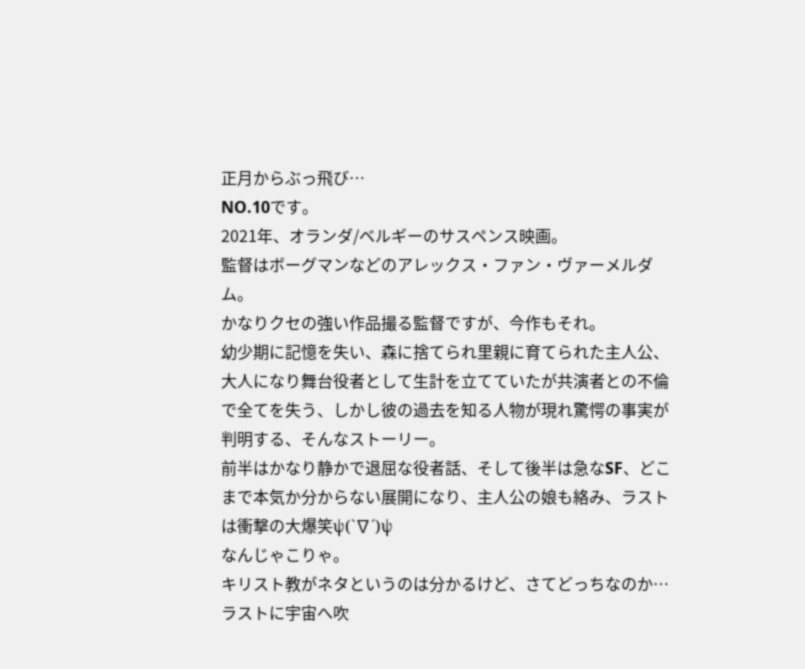正月からぶっ飛び…
NO.10です。
2021年、オランダ/ベルギーのサスペンス映画。
監督はボーグマンなどのアレックス・ファン・ヴァーメルダム。
かなりクセの強い作品撮る監督ですが、今作もそれ。
幼少期に記憶を失い、森に捨てられ里親に育てられた主人公、大人になり舞台役者として生計を立てていたが共演者との不倫で全てを失う、しかし彼の過去を知る人物が現れ驚愕の事実が判明する、そんなストーリー。
前半はかなり静かで退屈な役者話、そして後半は急なSF、どこまで本気か分からない展開になり、主人公の娘も絡み、ラストは衝撃の大爆笑ψ(`∇´)ψ
なんじゃこりゃ。
キリスト教がネタというのは分かるけど、さてどっちなのか…
ラストに宇宙へ吹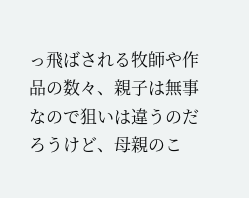っ飛ばされる牧師や作品の数々、親子は無事なので狙いは違うのだろうけど、母親のこ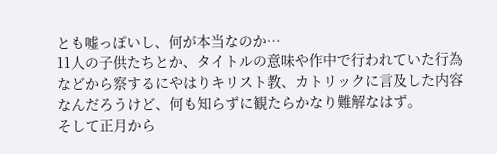とも嘘っぽいし、何が本当なのか…
11人の子供たちとか、タイトルの意味や作中で行われていた行為などから察するにやはりキリスト教、カトリックに言及した内容なんだろうけど、何も知らずに観たらかなり難解なはず。
そして正月から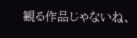観る作品じゃないね、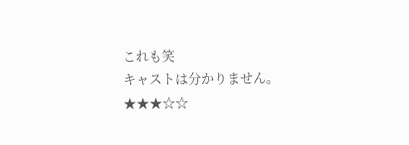これも笑
キャストは分かりません。
★★★☆☆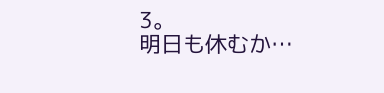3。
明日も休むか…